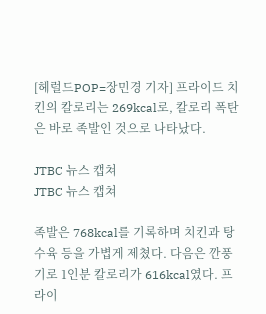[헤럴드POP=장민경 기자] 프라이드 치킨의 칼로리는 269kcal로, 칼로리 폭탄은 바로 족발인 것으로 나타났다.

JTBC 뉴스 캡쳐
JTBC 뉴스 캡쳐

족발은 768kcal를 기록하며 치킨과 탕수육 등을 가볍게 제쳤다. 다음은 깐풍기로 1인분 칼로리가 616kcal였다. 프라이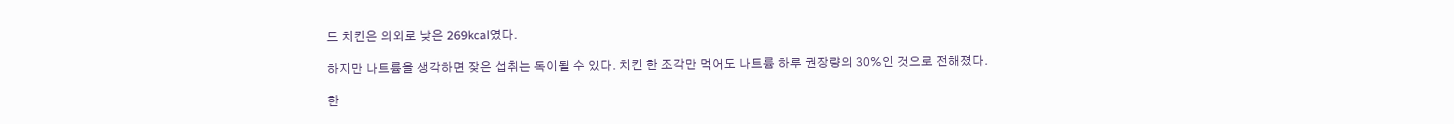드 치킨은 의외로 낮은 269kcal였다.

하지만 나트륨을 생각하면 잦은 섭취는 독이될 수 있다. 치킨 한 조각만 먹어도 나트륨 하루 권장량의 30%인 것으로 전해졌다.

한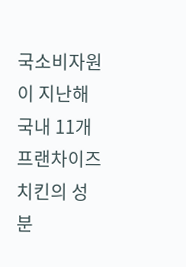국소비자원이 지난해 국내 11개 프랜차이즈 치킨의 성분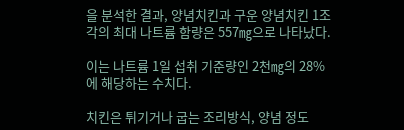을 분석한 결과, 양념치킨과 구운 양념치킨 1조각의 최대 나트륨 함량은 557㎎으로 나타났다.

이는 나트륨 1일 섭취 기준량인 2천㎎의 28%에 해당하는 수치다.

치킨은 튀기거나 굽는 조리방식, 양념 정도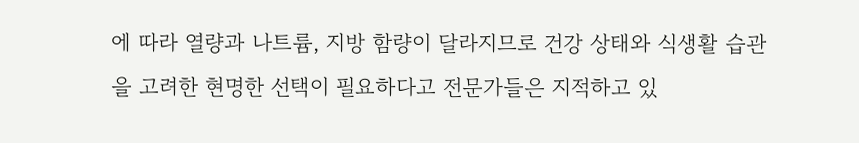에 따라 열량과 나트륨, 지방 함량이 달라지므로 건강 상태와 식생활 습관을 고려한 현명한 선택이 필요하다고 전문가들은 지적하고 있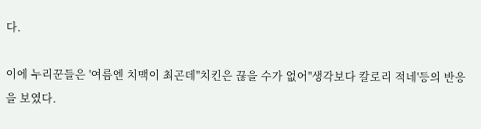다.

이에 누리꾼들은 '여름엔 치맥이 최곤데''치킨은 끊을 수가 없어''생각보다 칼로리 적네'등의 반응을 보였다.